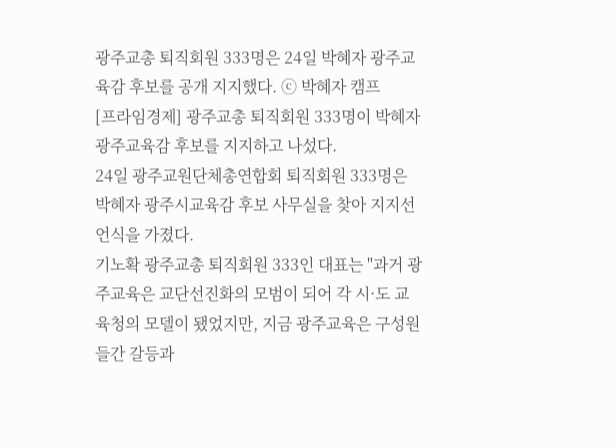광주교총 퇴직회원 333명은 24일 박혜자 광주교육감 후보를 공개 지지했다. ⓒ 박혜자 캠프
[프라임경제] 광주교총 퇴직회원 333명이 박혜자 광주교육감 후보를 지지하고 나섰다.
24일 광주교원단체총연합회 퇴직회원 333명은 박혜자 광주시교육감 후보 사무실을 찾아 지지선언식을 가졌다.
기노확 광주교총 퇴직회원 333인 대표는 "과거 광주교육은 교단선진화의 모범이 되어 각 시·도 교육청의 모델이 됐었지만, 지금 광주교육은 구성원들간 갈등과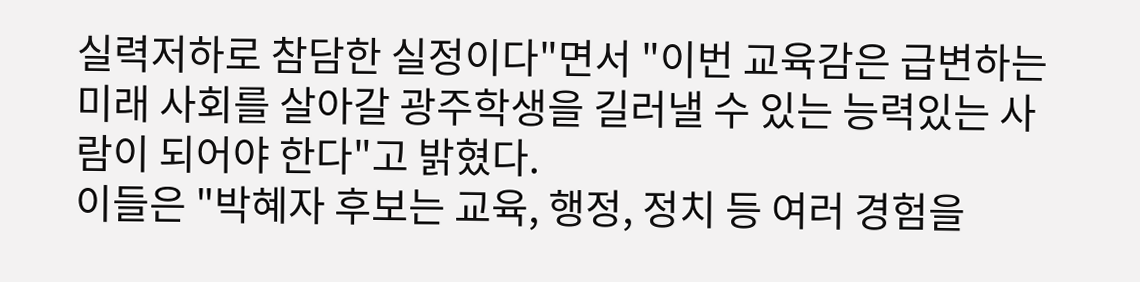실력저하로 참담한 실정이다"면서 "이번 교육감은 급변하는 미래 사회를 살아갈 광주학생을 길러낼 수 있는 능력있는 사람이 되어야 한다"고 밝혔다.
이들은 "박혜자 후보는 교육, 행정, 정치 등 여러 경험을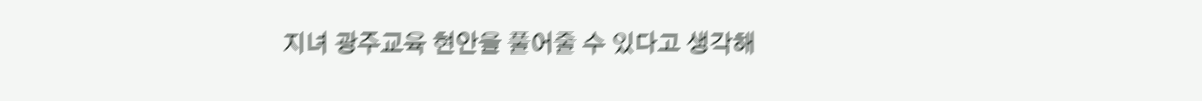지녀 광주교육 현안을 풀어줄 수 있다고 생각해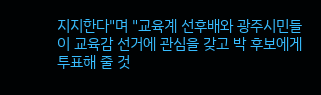지지한다"며 "교육계 선후배와 광주시민들이 교육감 선거에 관심을 갖고 박 후보에게 투표해 줄 것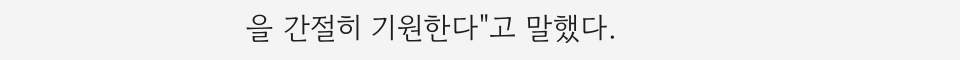을 간절히 기원한다"고 말했다.